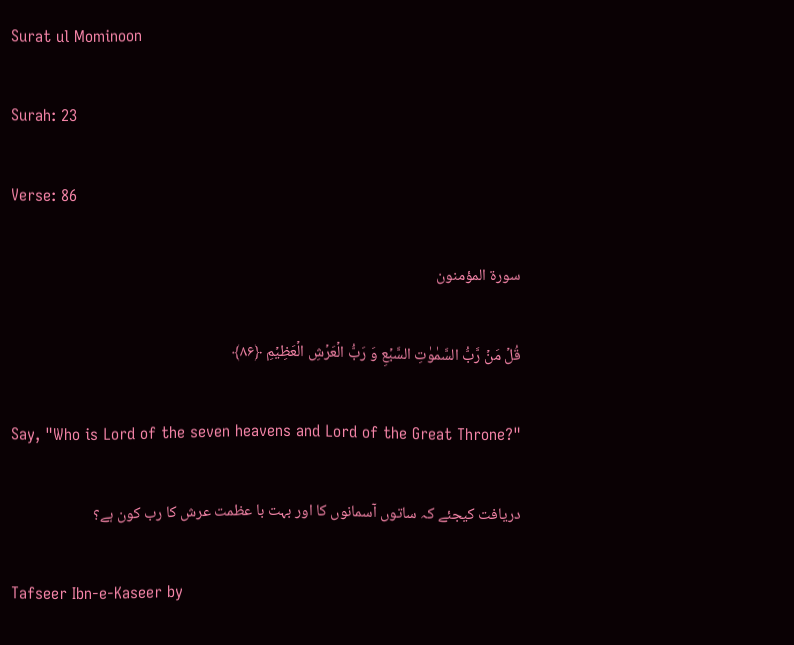Surat ul Mominoon

Surah: 23

Verse: 86

سورة المؤمنون

قُلۡ مَنۡ رَّبُّ السَّمٰوٰتِ السَّبۡعِ وَ رَبُّ الۡعَرۡشِ الۡعَظِیۡمِ ﴿۸۶﴾

Say, "Who is Lord of the seven heavens and Lord of the Great Throne?"

دریافت کیجئے کہ ساتوں آسمانوں کا اور بہت با عظمت عرش کا رب کون ہے؟

Tafseer Ibn-e-Kaseer by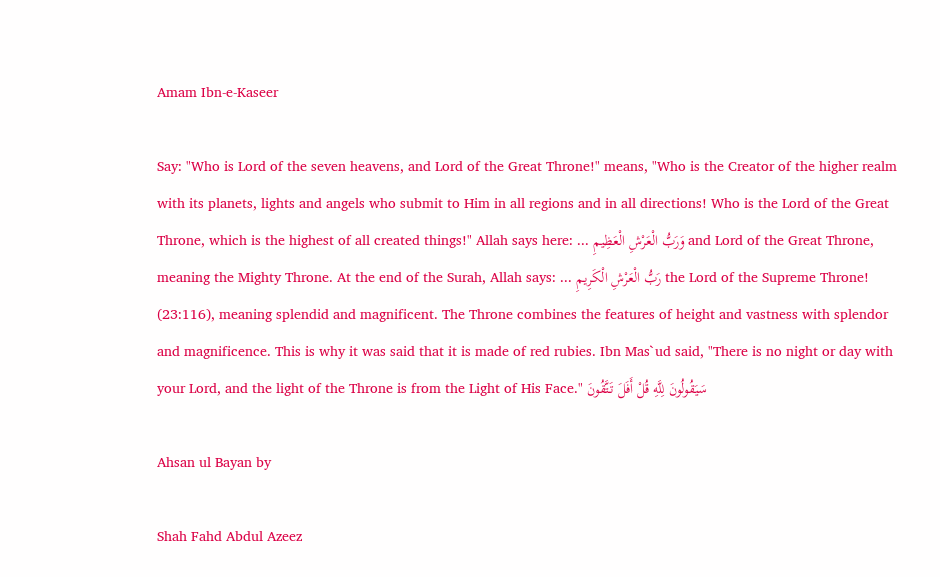Amam Ibn-e-Kaseer

Say: "Who is Lord of the seven heavens, and Lord of the Great Throne!" means, "Who is the Creator of the higher realm with its planets, lights and angels who submit to Him in all regions and in all directions! Who is the Lord of the Great Throne, which is the highest of all created things!" Allah says here: ... وَرَبُّ الْعَرْشِ الْعَظِيمِ and Lord of the Great Throne, meaning the Mighty Throne. At the end of the Surah, Allah says: ... رَبُّ الْعَرْشِ الْكَرِيمِ the Lord of the Supreme Throne! (23:116), meaning splendid and magnificent. The Throne combines the features of height and vastness with splendor and magnificence. This is why it was said that it is made of red rubies. Ibn Mas`ud said, "There is no night or day with your Lord, and the light of the Throne is from the Light of His Face." سَيَقُولُونَ لِلَّهِ قُلْ أَفَلَ تَتَّقُونَ

Ahsan ul Bayan by

Shah Fahd Abdul Azeez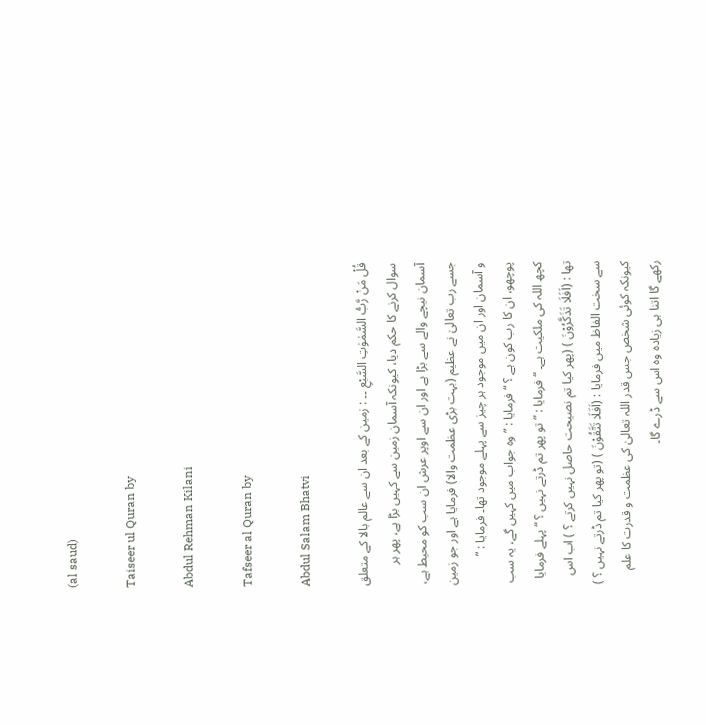(al saud)

Taiseer ul Quran by

Abdul Rehman Kilani

Tafseer al Quran by

Abdul Salam Bhatvi

قُلْ مَنْ رَّبُّ السَّمٰوٰتِ السَّبْعِ ۔۔ : زمین کے بعد ان سے عالم بالا کے متعلق سوال کرنے کا حکم دیا، کیونکہ آسمان زمین سے کہیں بڑا ہے، پھر ہر آسمان نیچے والے سے بڑا ہے اور ان سے اوپر عرش ان سب کو محیط ہے، جسے رب تعالیٰ نے عظیم (بہت بڑی عظمت والا) فرمایا ہے اور جو زمین و آسمان اور ان میں موجود ہر چیز سے پہلے موجود تھا۔ فرمایا : ” پوچھو، ان کا رب کون ہے ؟ “ فرمایا : ” وہ جواب میں کہیں گے، یہ سب کچھ اللہ کی ملکیت ہے۔ “ فرمایا : ” تو پھر تم ڈرتے نہیں ؟ “ پہلے فرمایا تھا : (اَفَلَا تَذَكَّرُوْنَ ) (پھر کیا تم نصیحت حاصل نہیں کرتے ؟ ) اب اس سے سخت الفاظ میں فرمایا : (اَفَلَا تَتَّقُوْنَ ) (تو پھر کیا تم ڈرتے نہیں ؟ ) کیونکہ کوئی شخص جس قدر اللہ تعالیٰ کی عظمت و قدرت کا علم رکھے گا اتنا ہی زیادہ وہ اس سے ڈرے گا۔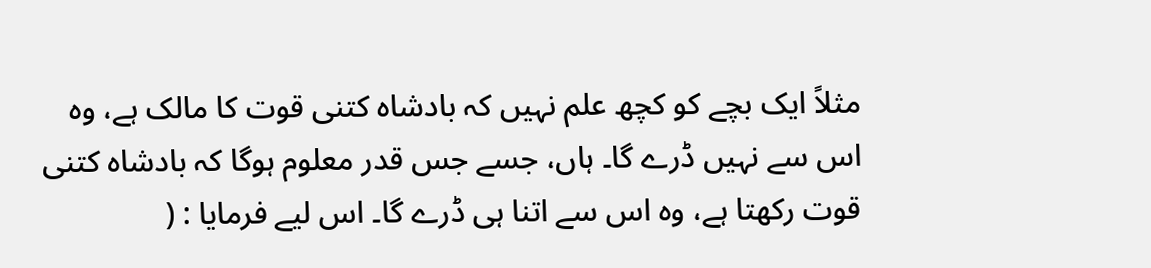مثلاً ایک بچے کو کچھ علم نہیں کہ بادشاہ کتنی قوت کا مالک ہے، وہ اس سے نہیں ڈرے گا۔ ہاں، جسے جس قدر معلوم ہوگا کہ بادشاہ کتنی قوت رکھتا ہے، وہ اس سے اتنا ہی ڈرے گا۔ اس لیے فرمایا : (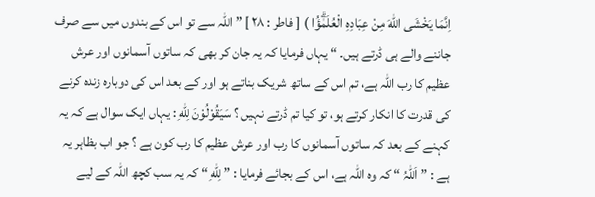اِنَّمَا يَخْشَى اللّٰهَ مِنْ عِبَادِهِ الْعُلَمٰۗؤُا ) [ فاطر : ٢٨ ] ” اللہ سے تو اس کے بندوں میں سے صرف جاننے والے ہی ڈرتے ہیں۔ “ یہاں فرمایا کہ یہ جان کر بھی کہ ساتوں آسمانوں اور عرش عظیم کا رب اللہ ہے، تم اس کے ساتھ شریک بناتے ہو اور کے بعد اس کی دوبارہ زندہ کرنے کی قدرت کا انکار کرتے ہو، تو کیا تم ڈرتے نہیں ؟ سَيَقُوْلُوْنَ لِلّٰهِ : یہاں ایک سوال ہے کہ یہ کہنے کے بعد کہ ساتوں آسمانوں کا رب اور عرش عظیم کا رب کون ہے ؟ جو اب بظاہر یہ ہے : ” اَللّٰہُ “ کہ وہ اللہ ہے، اس کے بجائے فرمایا : ” لِلّٰهِ “ کہ یہ سب کچھ اللہ کے لیے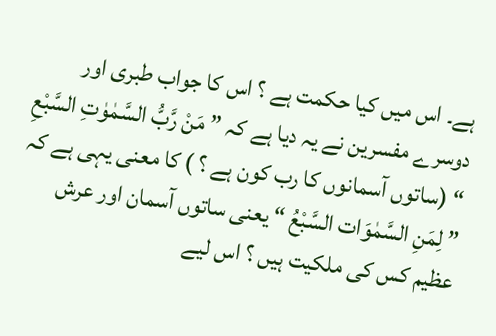ہے۔ اس میں کیا حکمت ہے ؟ اس کا جواب طبری اور دوسرے مفسرین نے یہ دیا ہے کہ ” مَنْ رَّبُّ السَّمٰوٰتِ السَّبْعِ “ (ساتوں آسمانوں کا رب کون ہے ؟ ) کا معنی یہی ہے کہ ” لِمَنِ السَّمٰوَات السَّبْعُ “ یعنی ساتوں آسمان اور عرش عظیم کس کی ملکیت ہیں ؟ اس لیے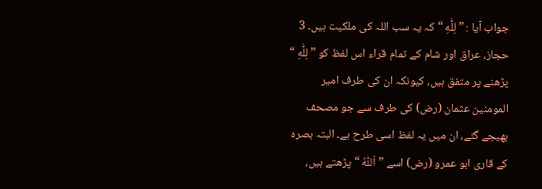جواب آیا : ” لِلّٰهِ “ کہ یہ سب اللہ کی ملکیت ہیں۔ 3 حجاز، عراق اور شام کے تمام قراء اس لفظ کو ” لِلّٰهِ “ پڑھنے پر متفق ہیں، کیونکہ ان کی طرف امیر المومنین عثمان (رض) کی طرف سے جو مصحف بھیجے گئے، ان میں یہ لفظ اسی طرح ہے۔ البتہ بصرہ کے قاری ابو عمرو (رض) اسے ” اَللّٰہُ “ پڑھتے ہیں،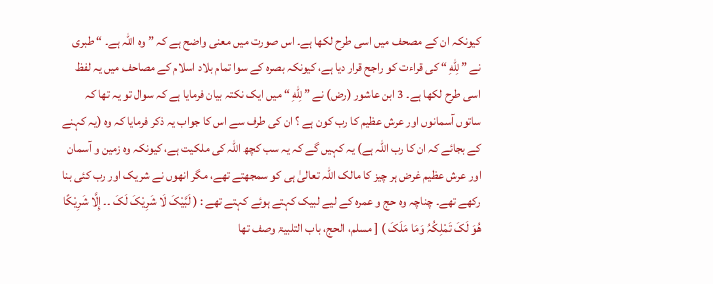کیونکہ ان کے مصحف میں اسی طرح لکھا ہے۔ اس صورت میں معنی واضح ہے کہ ” وہ اللہ ہے۔ “ طبری نے ” لِلّٰهِ “ کی قراءت کو راجح قرار دیا ہے، کیونکہ بصرہ کے سوا تمام بلاد اسلام کے مصاحف میں یہ لفظ اسی طرح لکھا ہے۔ 3 ابن عاشور (رض) نے ” لِلّٰهِ “ میں ایک نکتہ بیان فرمایا ہے کہ سوال تو یہ تھا کہ ساتوں آسمانوں اور عرش عظیم کا رب کون ہے ؟ ان کی طرف سے اس کا جواب یہ ذکر فرمایا کہ وہ (یہ کہنے کے بجائے کہ ان کا رب اللہ ہے) یہ کہیں گے کہ یہ سب کچھ اللہ کی ملکیت ہے، کیونکہ وہ زمین و آسمان اور عرش عظیم غرض ہر چیز کا مالک اللہ تعالیٰ ہی کو سمجھتے تھے، مگر انھوں نے شریک اور رب کئی بنا رکھے تھے۔ چناچہ وہ حج و عمرہ کے لیے لبیک کہتے ہوئے کہتے تھے : ( لَبَّیْکَ لَا شَرِیْکَ لَکَ ۔۔ إِلَّا شَرِیْکًا ھُوَ لَکَ تَمْلِکُہُ وَمَا مَلَکَ ) [ مسلم، الحج، باب التلبیۃ وصف تھا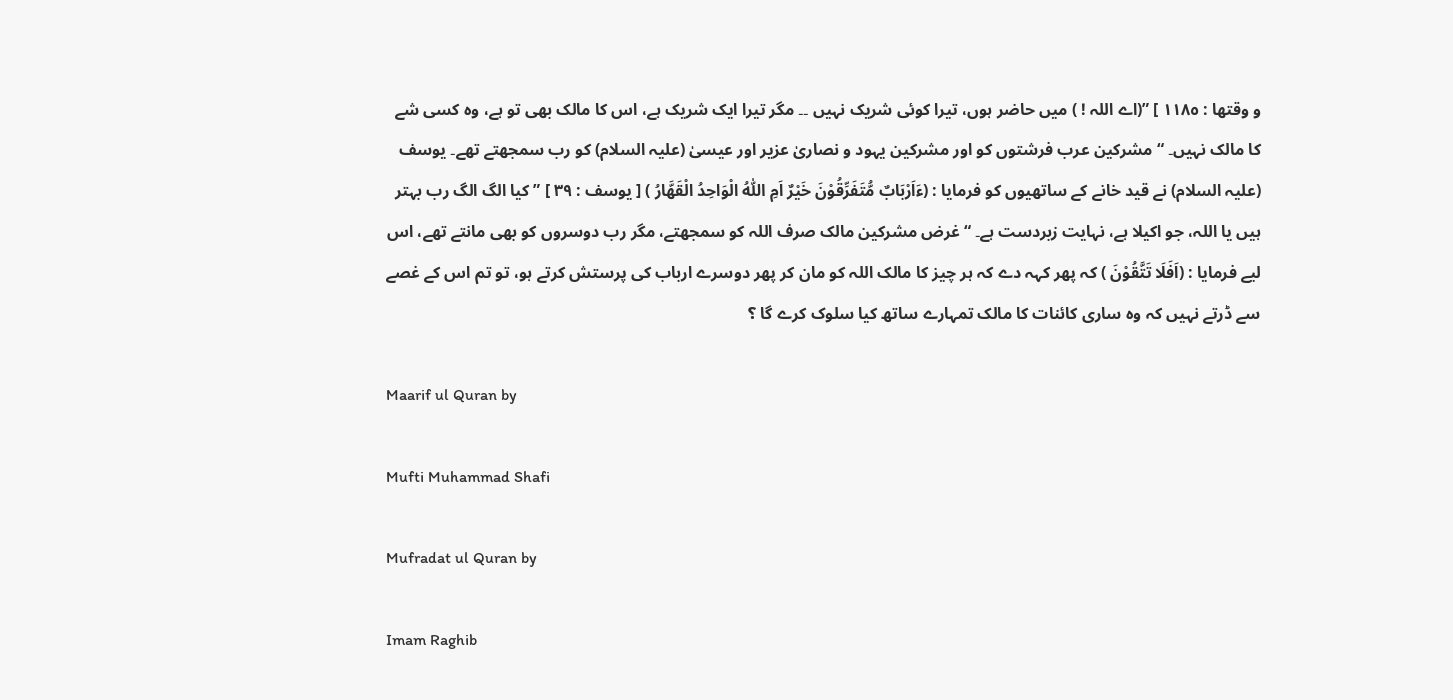و وقتھا : ١١٨٥ ] ”(اے اللہ ! ) میں حاضر ہوں، تیرا کوئی شریک نہیں ۔۔ مگر تیرا ایک شریک ہے، اس کا مالک بھی تو ہے، وہ کسی شے کا مالک نہیں۔ “ مشرکین عرب فرشتوں کو اور مشرکین یہود و نصاریٰ عزیر اور عیسیٰ (علیہ السلام) کو رب سمجھتے تھے۔ یوسف (علیہ السلام) نے قید خانے کے ساتھیوں کو فرمایا : (ءَاَرْبَابٌ مُّتَفَرِّقُوْنَ خَيْرٌ اَمِ اللّٰهُ الْوَاحِدُ الْقَهَّارُ ) [ یوسف : ٣٩ ] ” کیا الگ الگ رب بہتر ہیں یا اللہ، جو اکیلا ہے، نہایت زبردست ہے۔ “ غرض مشرکین مالک صرف اللہ کو سمجھتے، مگر رب دوسروں کو بھی مانتے تھے، اس لیے فرمایا : (اَفَلَا تَتَّقُوْنَ ) کہ پھر کہہ دے کہ ہر چیز کا مالک اللہ کو مان کر پھر دوسرے ارباب کی پرستش کرتے ہو، تو تم اس کے غصے سے ڈرتے نہیں کہ وہ ساری کائنات کا مالک تمہارے ساتھ کیا سلوک کرے گا ؟

Maarif ul Quran by

Mufti Muhammad Shafi

Mufradat ul Quran by

Imam Raghib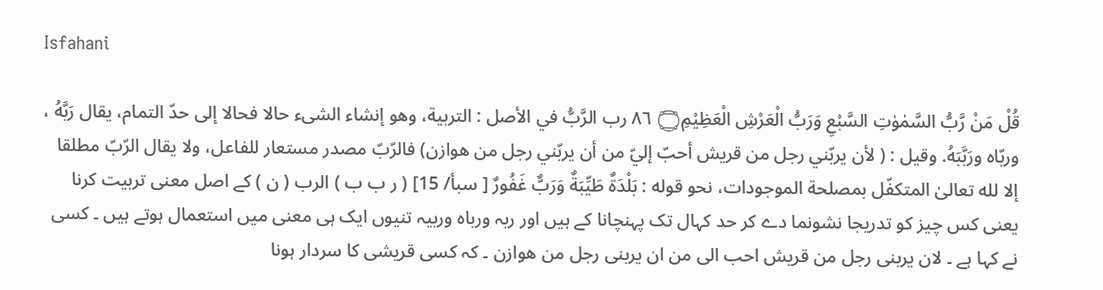Isfahani

قُلْ مَنْ رَّبُّ السَّمٰوٰتِ السَّبْعِ وَرَبُّ الْعَرْشِ الْعَظِيْمِ۝ ٨٦ رب الرَّبُّ في الأصل : التربية، وهو إنشاء الشیء حالا فحالا إلى حدّ التمام، يقال رَبَّهُ ، وربّاه ورَبَّبَهُ. وقیل : ( لأن يربّني رجل من قریش أحبّ إليّ من أن يربّني رجل من هوازن) فالرّبّ مصدر مستعار للفاعل، ولا يقال الرّبّ مطلقا إلا لله تعالیٰ المتکفّل بمصلحة الموجودات، نحو قوله : بَلْدَةٌ طَيِّبَةٌ وَرَبٌّ غَفُورٌ [ سبأ/ 15] ( ر ب ب ) الرب ( ن ) کے اصل معنی تربیت کرنا یعنی کس چیز کو تدریجا نشونما دے کر حد کہال تک پہنچانا کے ہیں اور ربہ ورباہ وربیہ تنیوں ایک ہی معنی میں استعمال ہوتے ہیں ۔ کسی نے کہا ہے ۔ لان یربنی رجل من قریش احب الی من ان یربنی رجل من ھوازن ۔ کہ کسی قریشی کا سردار ہونا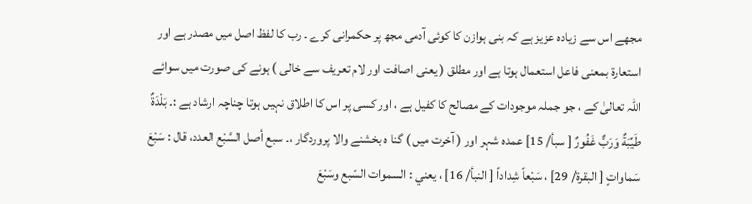مجھے اس سے زیادہ عزیز ہے کہ بنی ہوازن کا کوئی آدمی مجھ پر حکمرانی کرے ۔ رب کا لفظ اصل میں مصدر ہے اور استعارۃ بمعنی فاعل استعمال ہوتا ہے اور مطلق ( یعنی اصافت اور لام تعریف سے خالی ) ہونے کی صورت میں سوائے اللہ تعالیٰ کے ، جو جملہ موجودات کے مصالح کا کفیل ہے ، اور کسی پر اس کا اطلاق نہیں ہوتا چناچہ ارشاد ہے :۔ بَلْدَةٌ طَيِّبَةٌ وَرَبٌّ غَفُورٌ [ سبأ/ 15] عمدہ شہر اور ( آخرت میں ) گنا ه بخشنے والا پروردگار ،۔ سبع أصل السَّبْع العدد، قال : سَبْعَ سَماواتٍ [ البقرة/ 29] ، سَبْعاً شِداداً [ النبأ/ 16] ، يعني : السموات السّبع وسَبْعَ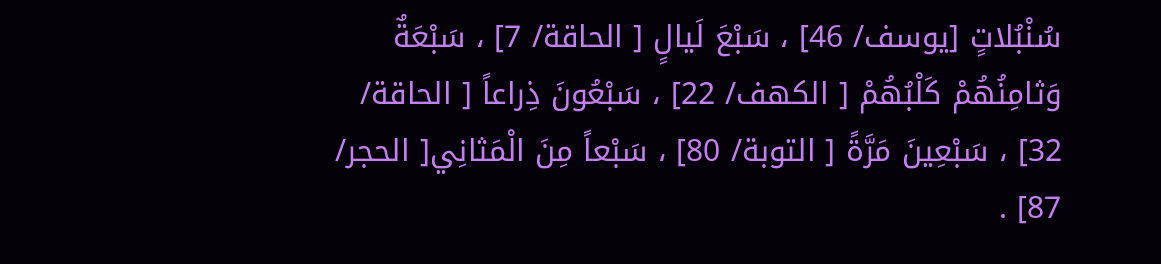سُنْبُلاتٍ [يوسف/ 46] ، سَبْعَ لَيالٍ [ الحاقة/ 7] ، سَبْعَةٌ وَثامِنُهُمْ كَلْبُهُمْ [ الكهف/ 22] ، سَبْعُونَ ذِراعاً [ الحاقة/ 32] ، سَبْعِينَ مَرَّةً [ التوبة/ 80] ، سَبْعاً مِنَ الْمَثانِي[ الحجر/ 87] .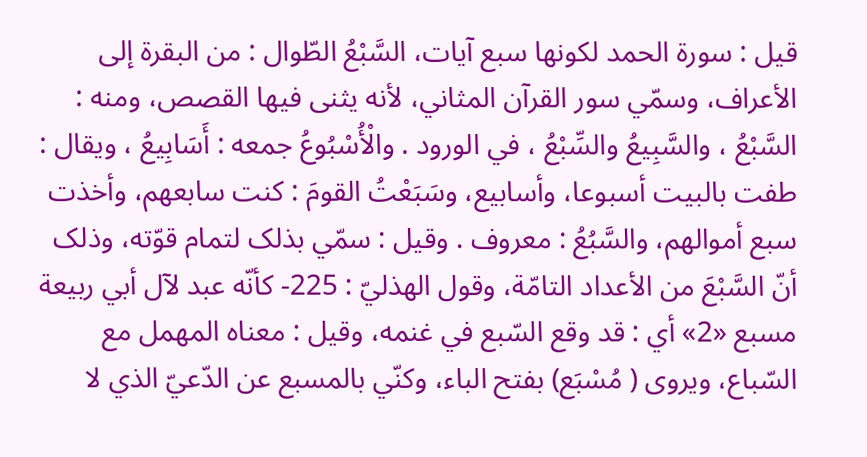قيل : سورة الحمد لکونها سبع آيات، السَّبْعُ الطّوال : من البقرة إلى الأعراف، وسمّي سور القرآن المثاني، لأنه يثنی فيها القصص، ومنه : السَّبْعُ ، والسَّبِيعُ والسِّبْعُ ، في الورود . والْأُسْبُوعُ جمعه : أَسَابِيعُ ، ويقال : طفت بالبیت أسبوعا، وأسابیع، وسَبَعْتُ القومَ : كنت سابعهم، وأخذت سبع أموالهم، والسَّبُعُ : معروف . وقیل : سمّي بذلک لتمام قوّته، وذلک أنّ السَّبْعَ من الأعداد التامّة، وقول الهذليّ : 225- كأنّه عبد لآل أبي ربیعة مسبع «2» أي : قد وقع السّبع في غنمه، وقیل : معناه المهمل مع السّباع، ويروی ( مُسْبَع) بفتح الباء، وكنّي بالمسبع عن الدّعيّ الذي لا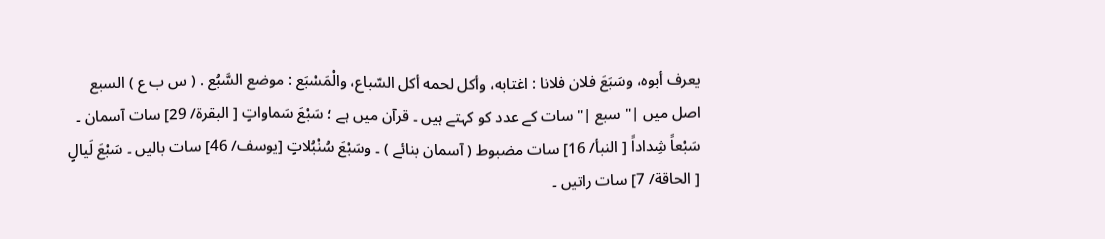يعرف أبوه، وسَبَعَ فلان فلانا : اغتابه، وأكل لحمه أكل السّباع، والْمَسْبَع : موضع السَّبُع . ( س ب ع ) السبع اصل میں |" سبع |" سات کے عدد کو کہتے ہیں ۔ قرآن میں ہے ؛ سَبْعَ سَماواتٍ [ البقرة/ 29] سات آسمان ۔ سَبْعاً شِداداً [ النبأ/ 16] سات مضبوط ( آسمان بنائے ) ۔ وسَبْعَ سُنْبُلاتٍ [يوسف/ 46] سات بالیں ۔ سَبْعَ لَيالٍ [ الحاقة/ 7] سات راتیں ۔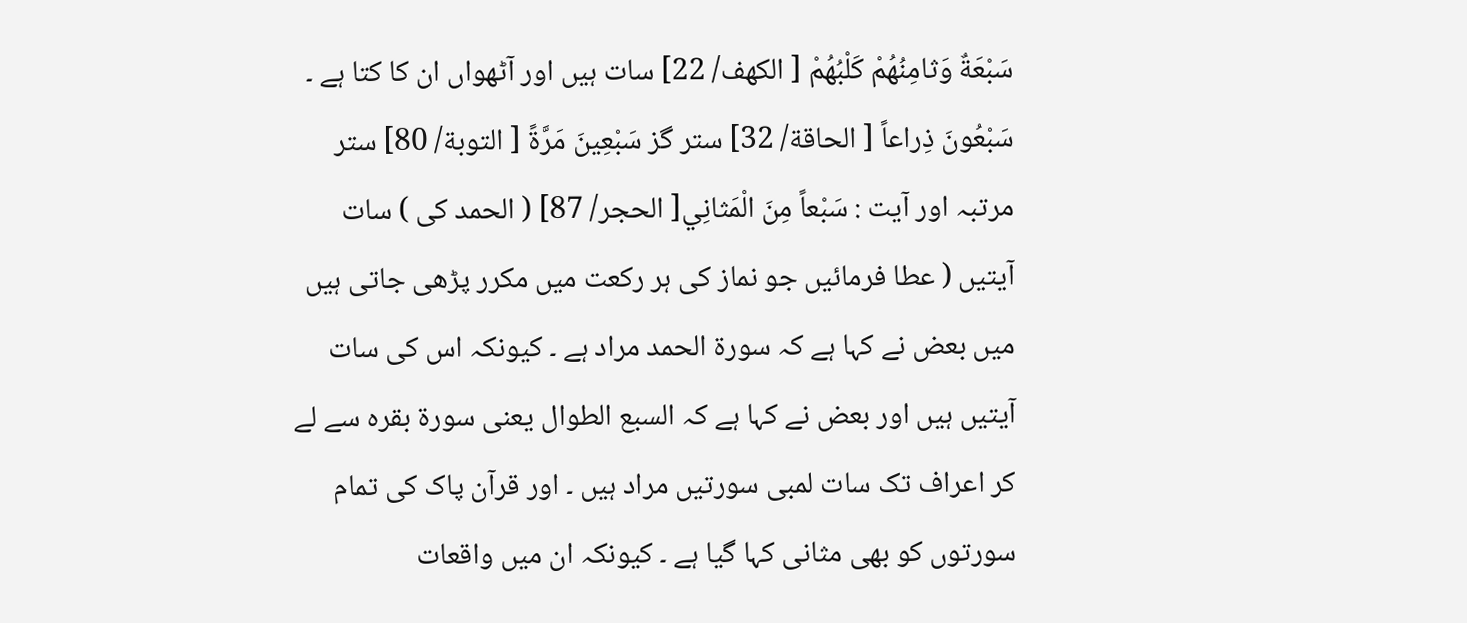سَبْعَةٌ وَثامِنُهُمْ كَلْبُهُمْ [ الكهف/ 22] سات ہیں اور آٹھواں ان کا کتا ہے ۔ سَبْعُونَ ذِراعاً [ الحاقة/ 32] ستر گز سَبْعِينَ مَرَّةً [ التوبة/ 80] ستر مرتبہ اور آیت : سَبْعاً مِنَ الْمَثانِي[ الحجر/ 87] ( الحمد کی ) سات آیتیں ( عطا فرمائیں جو نماز کی ہر رکعت میں مکرر پڑھی جاتی ہیں میں بعض نے کہا ہے کہ سورة الحمد مراد ہے ۔ کیونکہ اس کی سات آیتیں ہیں اور بعض نے کہا ہے کہ السبع الطوال یعنی سورة بقرہ سے لے کر اعراف تک سات لمبی سورتیں مراد ہیں ۔ اور قرآن پاک کی تمام سورتوں کو بھی مثانی کہا گیا ہے ۔ کیونکہ ان میں واقعات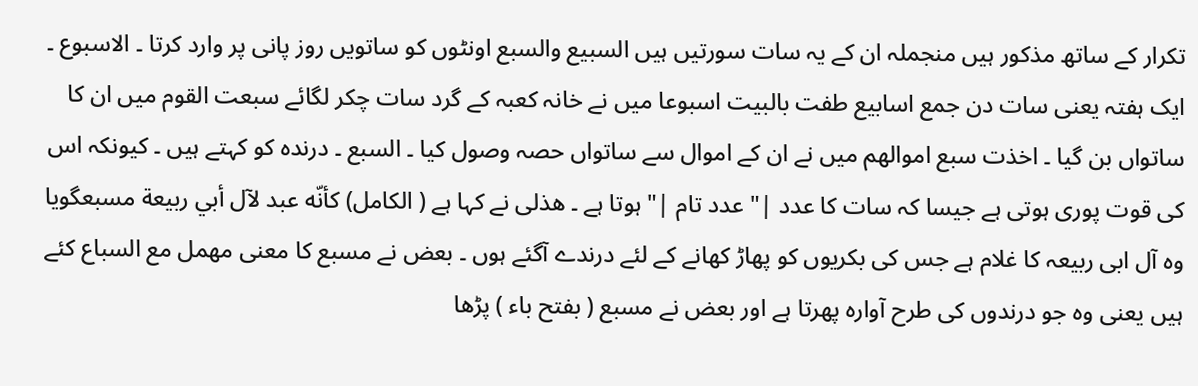تکرار کے ساتھ مذکور ہیں منجملہ ان کے یہ سات سورتیں ہیں السبیع والسبع اونٹوں کو ساتویں روز پانی پر وارد کرتا ۔ الاسبوع ۔ ایک ہفتہ یعنی سات دن جمع اسابیع طفت بالبیت اسبوعا میں نے خانہ کعبہ کے گرد سات چکر لگائے سبعت القوم میں ان کا ساتواں بن گیا ۔ اخذت سبع اموالھم میں نے ان کے اموال سے ساتواں حصہ وصول کیا ۔ السبع ۔ درندہ کو کہتے ہیں ۔ کیونکہ اس کی قوت پوری ہوتی ہے جیسا کہ سات کا عدد |" عدد تام |" ہوتا ہے ۔ ھذلی نے کہا ہے ( الکامل) كأنّه عبد لآل أبي ربیعة مسبعگویا وہ آل ابی ربیعہ کا غلام ہے جس کی بکریوں کو پھاڑ کھانے کے لئے درندے آگئے ہوں ۔ بعض نے مسبع کا معنی مھمل مع السباع کئے ہیں یعنی وہ جو درندوں کی طرح آوارہ پھرتا ہے اور بعض نے مسبع ( بفتح باء ) پڑھا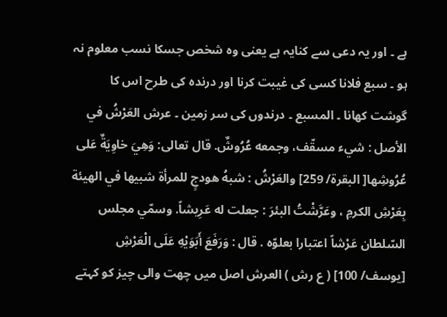ہے ۔ اور یہ دعی سے کنایہ ہے یعنی وہ شخص جسکا نسب معلوم نہ ہو ۔ سبع فلانا کسی کی غیبت کرنا اور درندہ کی طرح اس کا گوشت کھانا ۔ المسبع ۔ درندوں کی سر زمین ۔ عرش العَرْشُ في الأصل : شيء مسقّف، وجمعه عُرُوشٌ. قال تعالی: وَهِيَ خاوِيَةٌ عَلى عُرُوشِها[ البقرة/ 259] والعَرْشُ : شبهُ هودجٍ للمرأة شبيها في الهيئة بِعَرْشِ الکرمِ ، وعَرَّشْتُ البئرَ : جعلت له عَرِيشاً. وسمّي مجلس السّلطان عَرْشاً اعتبارا بعلوّه . قال : وَرَفَعَ أَبَوَيْهِ عَلَى الْعَرْشِ [يوسف/ 100] ( ع رش ) العرش اصل میں چھت والی چیز کو کہتے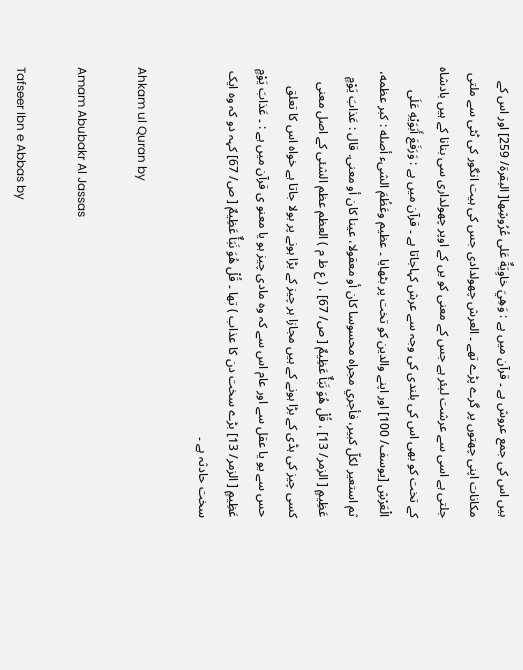ہیں اس کی جمع عروش ہے ۔ قرآن میں ہے : وَهِيَ خاوِيَةٌ عَلى عُرُوشِها[ البقرة/ 259] اور اس کے مکانات اپنی چھتوں پر گرے پڑے تھے ۔ العرش چھولدادی جس کی ہیت انگور کی ٹٹی سے ملتی جلتی ہے اسی سے عرشت لبئر ہے جس کے معنی کو یں کے اوپر چھولداری سی بنانا کے ہیں بادشاہ کے تخت کو بھی اس کی بلندی کی وجہ سے عرش کہاجاتا ہے ۔ قرآن میں ہے : وَرَفَعَ أَبَوَيْهِ عَلَى الْعَرْشِ [يوسف/ 100] اور اپنے والدین کو تخت پر بٹھایا ۔ عظیم وعَظُمَ الشیء أصله : كبر عظمه، ثم استعیر لكلّ كبير، فأجري مجراه محسوسا کان أو معقولا، عينا کان أو معنی. قال : عَذابَ يَوْمٍ عَظِيمٍ [ الزمر/ 13] ، قُلْ هُوَ نَبَأٌ عَظِيمٌ [ ص/ 67] ، ( ع ظ م ) العظم عظم الشئی کے اصل معنی کسی چیز کی ہڈی کے بڑا ہونے کے ہیں مجازا ہر چیز کے بڑا ہونے پر بولا جاتا ہے خواہ اس کا تعلق حس سے یو یا عقل سے اور عام اس سے کہ وہ مادی چیز ہو یا معنو ی قرآن میں ہے : ۔ عَذابَ يَوْمٍ عَظِيمٍ [ الزمر/ 13] بڑے سخت دن کا عذاب ) تھا ۔ قُلْ هُوَ نَبَأٌ عَظِيمٌ [ ص/ 67] کہہ دو کہ وہ ایک سخت حادثہ ہے ۔

Ahkam ul Quran by

Amam Abubakr Al Jassas

Tafseer Ibn e Abbas by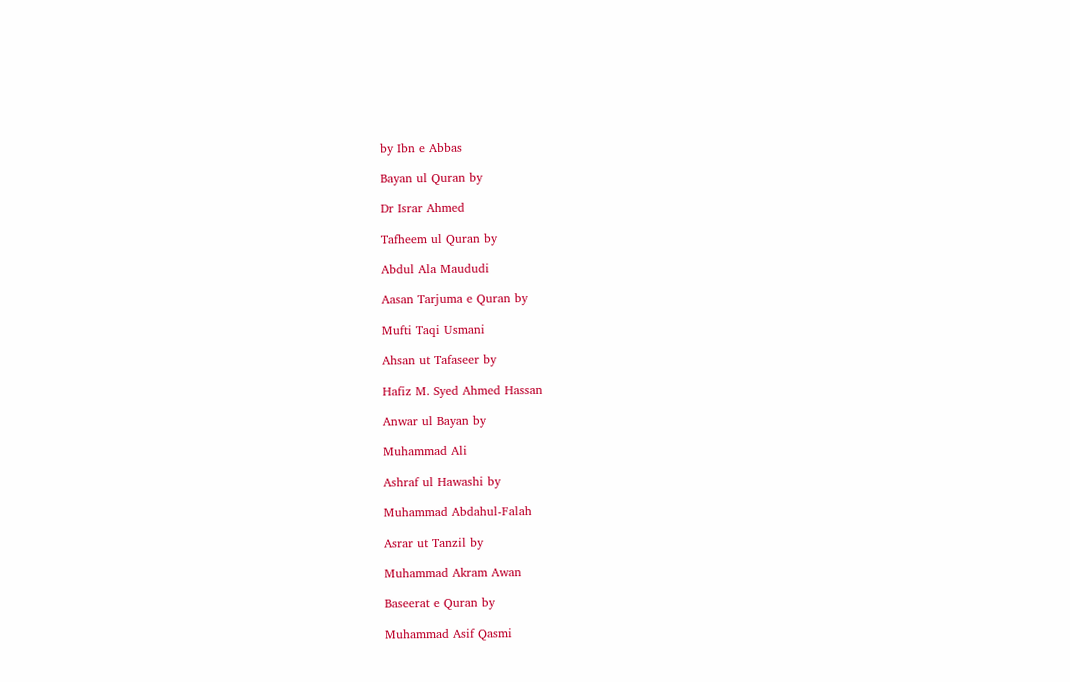by Ibn e Abbas

Bayan ul Quran by

Dr Israr Ahmed

Tafheem ul Quran by

Abdul Ala Maududi

Aasan Tarjuma e Quran by

Mufti Taqi Usmani

Ahsan ut Tafaseer by

Hafiz M. Syed Ahmed Hassan

Anwar ul Bayan by

Muhammad Ali

Ashraf ul Hawashi by

Muhammad Abdahul-Falah

Asrar ut Tanzil by

Muhammad Akram Awan

Baseerat e Quran by

Muhammad Asif Qasmi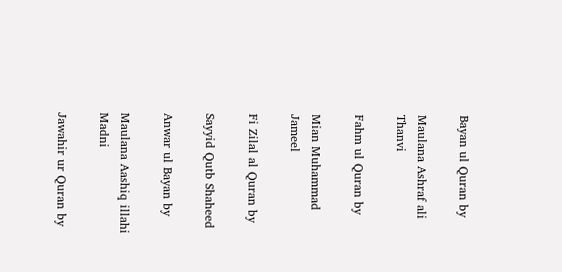Bayan ul Quran by

Maulana Ashraf ali Thanvi

Fahm ul Quran by

Mian Muhammad Jameel

Fi Zilal al Quran by

Sayyid Qutb Shaheed

Anwar ul Bayan by

Maulana Aashiq illahi Madni

Jawahir ur Quran by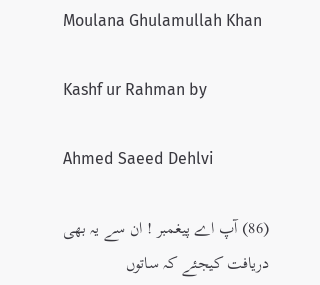Moulana Ghulamullah Khan

Kashf ur Rahman by

Ahmed Saeed Dehlvi

(86) آپ اے پیغمبر ! ان سے یہ بھی دریافت کیجئے کہ ساتوں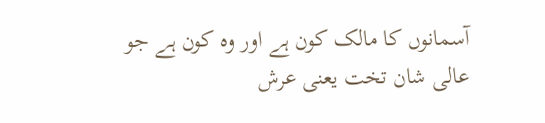آسمانوں کا مالک کون ہے اور وہ کون ہے جو عالی شان تخت یعنی عرش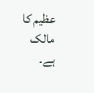عظیم کا مالک ہے۔